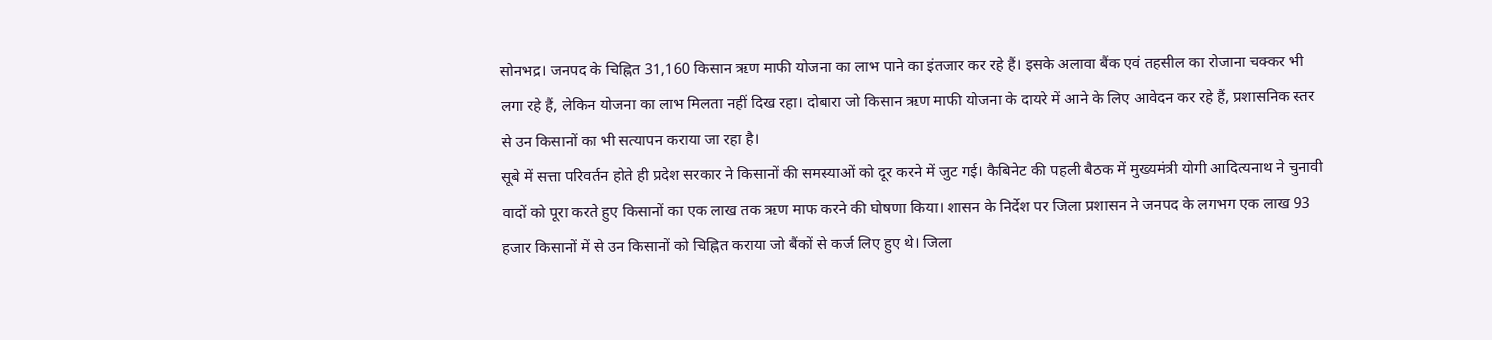सोनभद्र। जनपद के चिह्नित 31,160 किसान ऋण माफी योजना का लाभ पाने का इंतजार कर रहे हैं। इसके अलावा बैंक एवं तहसील का रोजाना चक्कर भी लगा रहे हैं, लेकिन योजना का लाभ मिलता नहीं दिख रहा। दोबारा जो किसान ऋण माफी योजना के दायरे में आने के लिए आवेदन कर रहे हैं, प्रशासनिक स्तर से उन किसानों का भी सत्यापन कराया जा रहा है।
सूबे में सत्ता परिवर्तन होते ही प्रदेश सरकार ने किसानों की समस्याओं को दूर करने में जुट गई। कैबिनेट की पहली बैठक में मुख्यमंत्री योगी आदित्यनाथ ने चुनावी वादों को पूरा करते हुए किसानों का एक लाख तक ऋण माफ करने की घोषणा किया। शासन के निर्देश पर जिला प्रशासन ने जनपद के लगभग एक लाख 93 हजार किसानों में से उन किसानों को चिह्नित कराया जो बैंकों से कर्ज लिए हुए थे। जिला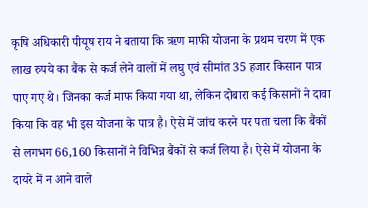कृषि अधिकारी पीयूष राय ने बताया कि ऋण माफी योजना के प्रथम चरण में एक लाख रुपये का बैंक से कर्ज लेने वालों में लघु एवं सीमांत 35 हजार किसान पात्र पाए गए थे। जिनका कर्ज माफ किया गया था, लेकिन दोबारा कई किसानों ने दावा किया कि वह भी इस योजना के पात्र है। ऐसे में जांच करने पर पता चला कि बैंकों से लगभग 66,160 किसानों ने विभिन्न बैंकों से कर्ज लिया है। ऐसे में योजना के दायरे में न आने वाले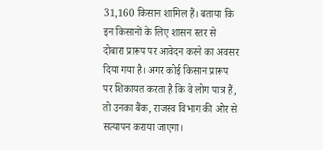31,160 किसान शामिल हैं। बताया कि इन किसानों के लिए शासन स्तर से दोबारा प्रारूप पर आवेदन करने का अवसर दिया गया है। अगर कोई किसान प्रारूप पर शिकायत करता है कि वे लोग पात्र हैं, तो उनका बैंक, राजस्व विभाग की ओर से सत्यापन कराया जाएगा।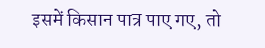इसमें किसान पात्र पाए गए, तो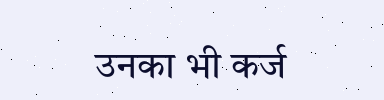उनका भी कर्ज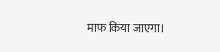माफ किया जाएगा।